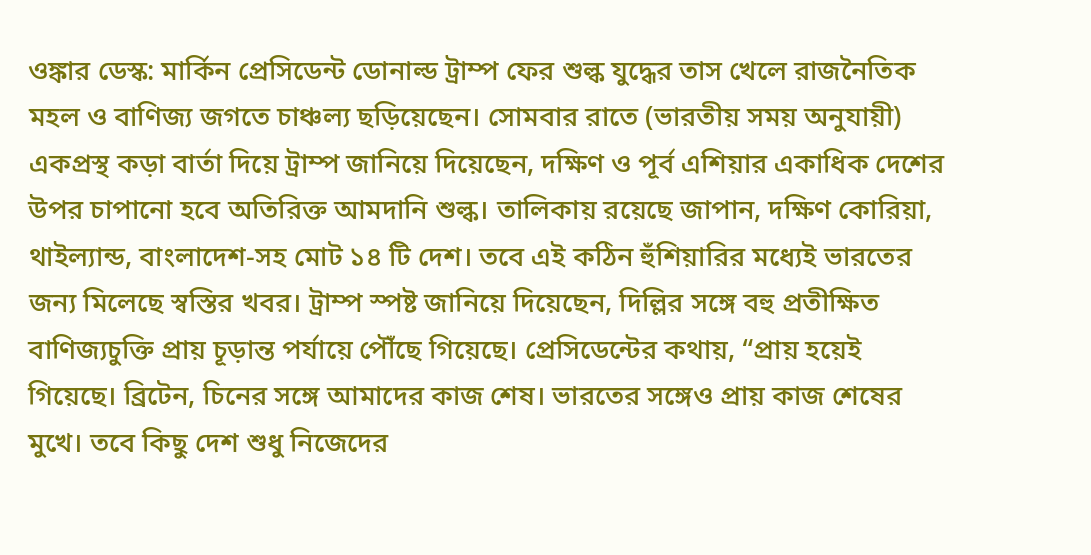ওঙ্কার ডেস্ক: মার্কিন প্রেসিডেন্ট ডোনাল্ড ট্রাম্প ফের শুল্ক যুদ্ধের তাস খেলে রাজনৈতিক মহল ও বাণিজ্য জগতে চাঞ্চল্য ছড়িয়েছেন। সোমবার রাতে (ভারতীয় সময় অনুযায়ী) একপ্রস্থ কড়া বার্তা দিয়ে ট্রাম্প জানিয়ে দিয়েছেন, দক্ষিণ ও পূর্ব এশিয়ার একাধিক দেশের উপর চাপানো হবে অতিরিক্ত আমদানি শুল্ক। তালিকায় রয়েছে জাপান, দক্ষিণ কোরিয়া, থাইল্যান্ড, বাংলাদেশ-সহ মোট ১৪ টি দেশ। তবে এই কঠিন হুঁশিয়ারির মধ্যেই ভারতের জন্য মিলেছে স্বস্তির খবর। ট্রাম্প স্পষ্ট জানিয়ে দিয়েছেন, দিল্লির সঙ্গে বহু প্রতীক্ষিত বাণিজ্যচুক্তি প্রায় চূড়ান্ত পর্যায়ে পৌঁছে গিয়েছে। প্রেসিডেন্টের কথায়, “প্রায় হয়েই গিয়েছে। ব্রিটেন, চিনের সঙ্গে আমাদের কাজ শেষ। ভারতের সঙ্গেও প্রায় কাজ শেষের মুখে। তবে কিছু দেশ শুধু নিজেদের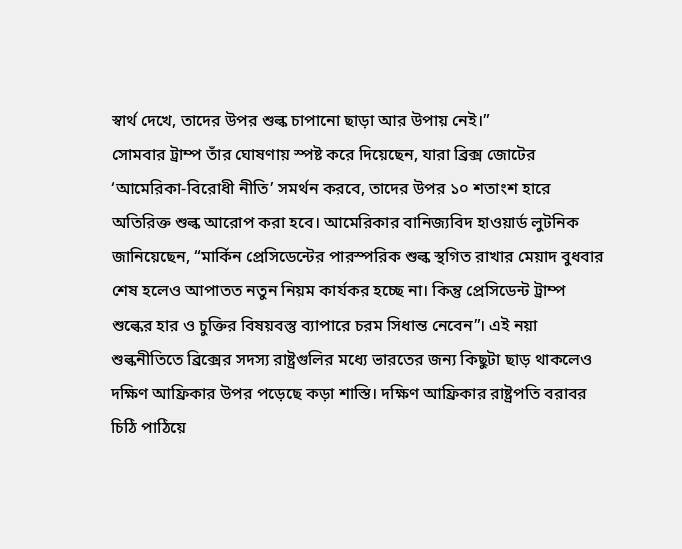স্বার্থ দেখে, তাদের উপর শুল্ক চাপানো ছাড়া আর উপায় নেই।”
সোমবার ট্রাম্প তাঁর ঘোষণায় স্পষ্ট করে দিয়েছেন, যারা ব্রিক্স জোটের ‘আমেরিকা-বিরোধী নীতি’ সমর্থন করবে, তাদের উপর ১০ শতাংশ হারে অতিরিক্ত শুল্ক আরোপ করা হবে। আমেরিকার বানিজ্যবিদ হাওয়ার্ড লুটনিক জানিয়েছেন, “মার্কিন প্রেসিডেন্টের পারস্পরিক শুল্ক স্থগিত রাখার মেয়াদ বুধবার শেষ হলেও আপাতত নতুন নিয়ম কার্যকর হচ্ছে না। কিন্তু প্রেসিডেন্ট ট্রাম্প শুল্কের হার ও চুক্তির বিষয়বস্তু ব্যাপারে চরম সিধান্ত নেবেন”। এই নয়া শুল্কনীতিতে ব্রিক্সের সদস্য রাষ্ট্রগুলির মধ্যে ভারতের জন্য কিছুটা ছাড় থাকলেও দক্ষিণ আফ্রিকার উপর পড়েছে কড়া শাস্তি। দক্ষিণ আফ্রিকার রাষ্ট্রপতি বরাবর চিঠি পাঠিয়ে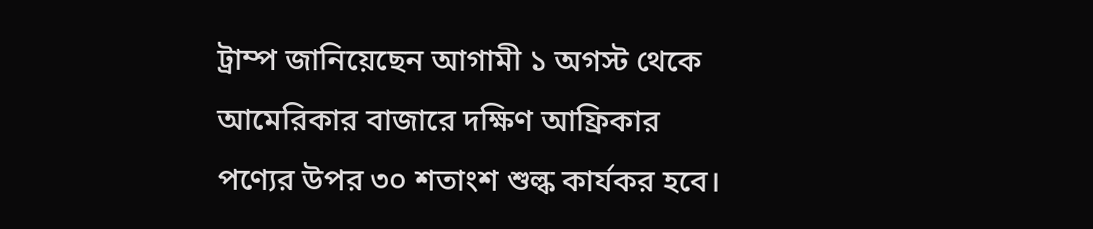ট্রাম্প জানিয়েছেন আগামী ১ অগস্ট থেকে আমেরিকার বাজারে দক্ষিণ আফ্রিকার পণ্যের উপর ৩০ শতাংশ শুল্ক কার্যকর হবে।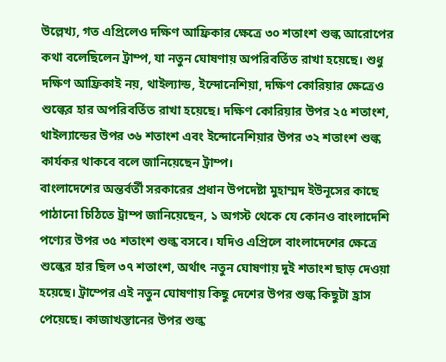উল্লেখ্য, গত এপ্রিলেও দক্ষিণ আফ্রিকার ক্ষেত্রে ৩০ শতাংশ শুল্ক আরোপের কথা বলেছিলেন ট্রাম্প, যা নতুন ঘোষণায় অপরিবর্তিত রাখা হয়েছে। শুধু দক্ষিণ আফ্রিকাই নয়, থাইল্যান্ড, ইন্দোনেশিয়া, দক্ষিণ কোরিয়ার ক্ষেত্রেও শুল্কের হার অপরিবর্তিত রাখা হয়েছে। দক্ষিণ কোরিয়ার উপর ২৫ শতাংশ, থাইল্যান্ডের উপর ৩৬ শতাংশ এবং ইন্দোনেশিয়ার উপর ৩২ শতাংশ শুল্ক কার্যকর থাকবে বলে জানিয়েছেন ট্রাম্প।
বাংলাদেশের অন্তর্বর্তী সরকারের প্রধান উপদেষ্টা মুহাম্মদ ইউনূসের কাছে পাঠানো চিঠিতে ট্রাম্প জানিয়েছেন, ১ অগস্ট থেকে যে কোনও বাংলাদেশি পণ্যের উপর ৩৫ শতাংশ শুল্ক বসবে। যদিও এপ্রিলে বাংলাদেশের ক্ষেত্রে শুল্কের হার ছিল ৩৭ শতাংশ, অর্থাৎ নতুন ঘোষণায় দুই শতাংশ ছাড় দেওয়া হয়েছে। ট্রাম্পের এই নতুন ঘোষণায় কিছু দেশের উপর শুল্ক কিছুটা হ্রাস পেয়েছে। কাজাখস্তানের উপর শুল্ক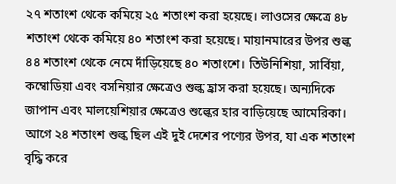২৭ শতাংশ থেকে কমিয়ে ২৫ শতাংশ করা হয়েছে। লাওসের ক্ষেত্রে ৪৮ শতাংশ থেকে কমিয়ে ৪০ শতাংশ করা হয়েছে। মায়ানমারের উপর শুল্ক ৪৪ শতাংশ থেকে নেমে দাঁড়িয়েছে ৪০ শতাংশে। তিউনিশিয়া, সার্বিয়া, কম্বোডিয়া এবং বসনিয়ার ক্ষেত্রেও শুল্ক হ্রাস করা হয়েছে। অন্যদিকে জাপান এবং মালয়েশিয়ার ক্ষেত্রেও শুল্কের হার বাড়িয়েছে আমেরিকা। আগে ২৪ শতাংশ শুল্ক ছিল এই দুই দেশের পণ্যের উপর, যা এক শতাংশ বৃদ্ধি করে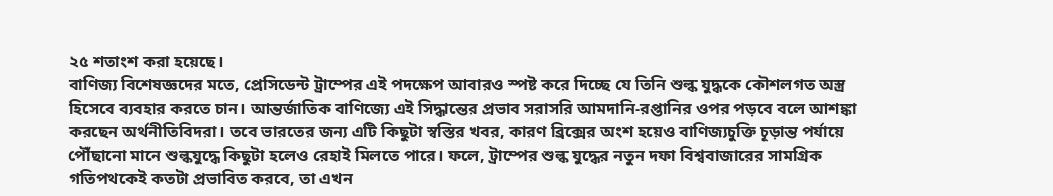২৫ শতাংশ করা হয়েছে।
বাণিজ্য বিশেষজ্ঞদের মতে, প্রেসিডেন্ট ট্রাম্পের এই পদক্ষেপ আবারও স্পষ্ট করে দিচ্ছে যে তিনি শুল্ক যুদ্ধকে কৌশলগত অস্ত্র হিসেবে ব্যবহার করতে চান। আন্তর্জাতিক বাণিজ্যে এই সিদ্ধান্তের প্রভাব সরাসরি আমদানি-রপ্তানির ওপর পড়বে বলে আশঙ্কা করছেন অর্থনীতিবিদরা। তবে ভারতের জন্য এটি কিছুটা স্বস্তির খবর, কারণ ব্রিক্সের অংশ হয়েও বাণিজ্যচুক্তি চূড়ান্ত পর্যায়ে পৌঁছানো মানে শুল্কযুদ্ধে কিছুটা হলেও রেহাই মিলতে পারে। ফলে, ট্রাম্পের শুল্ক যুদ্ধের নতুন দফা বিশ্ববাজারের সামগ্রিক গতিপথকেই কতটা প্রভাবিত করবে, তা এখন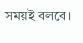সময়ই বলবে।